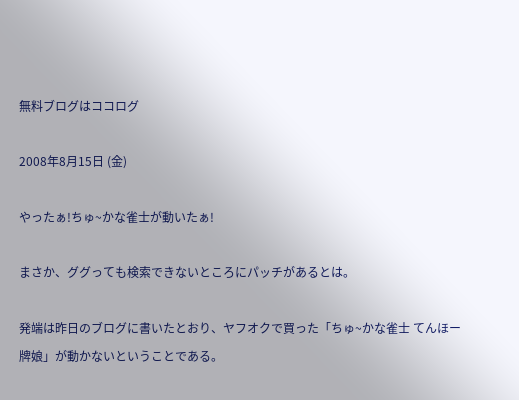無料ブログはココログ

2008年8月15日 (金)

やったぁ!ちゅ~かな雀士が動いたぁ!

まさか、ググっても検索できないところにパッチがあるとは。

発端は昨日のブログに書いたとおり、ヤフオクで買った「ちゅ~かな雀士 てんほー牌娘」が動かないということである。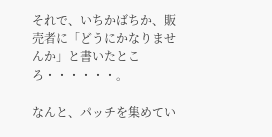それで、いちかばちか、販売者に「どうにかなりませんか」と書いたところ・・・・・・。

なんと、パッチを集めてい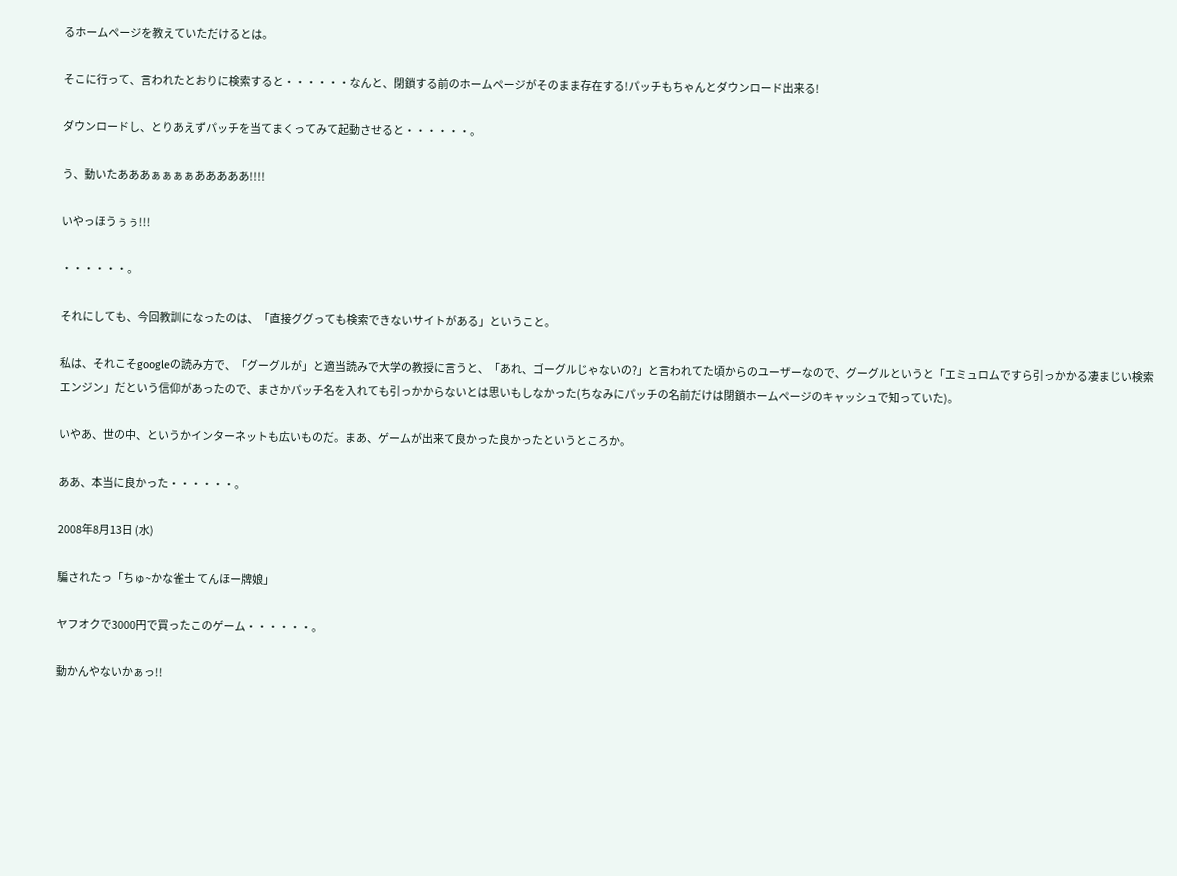るホームページを教えていただけるとは。

そこに行って、言われたとおりに検索すると・・・・・・なんと、閉鎖する前のホームページがそのまま存在する!パッチもちゃんとダウンロード出来る!

ダウンロードし、とりあえずパッチを当てまくってみて起動させると・・・・・・。

う、動いたあああぁぁぁぁあああああ!!!!

いやっほうぅぅ!!!

・・・・・・。

それにしても、今回教訓になったのは、「直接ググっても検索できないサイトがある」ということ。

私は、それこそgoogleの読み方で、「グーグルが」と適当読みで大学の教授に言うと、「あれ、ゴーグルじゃないの?」と言われてた頃からのユーザーなので、グーグルというと「エミュロムですら引っかかる凄まじい検索エンジン」だという信仰があったので、まさかパッチ名を入れても引っかからないとは思いもしなかった(ちなみにパッチの名前だけは閉鎖ホームページのキャッシュで知っていた)。

いやあ、世の中、というかインターネットも広いものだ。まあ、ゲームが出来て良かった良かったというところか。

ああ、本当に良かった・・・・・・。

2008年8月13日 (水)

騙されたっ「ちゅ~かな雀士 てんほー牌娘」

ヤフオクで3000円で買ったこのゲーム・・・・・・。

動かんやないかぁっ!!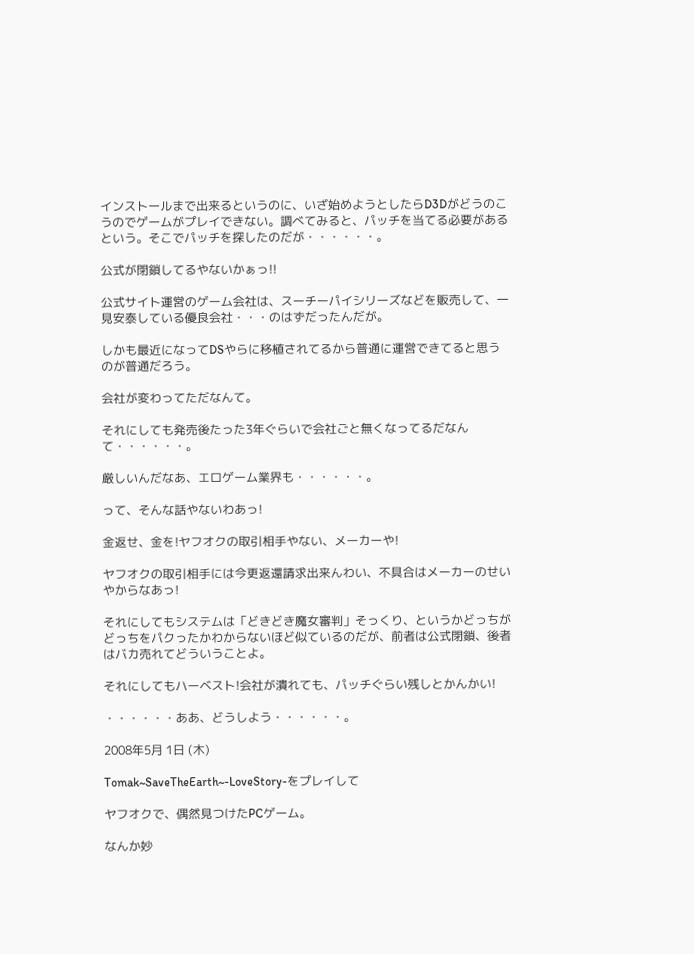インストールまで出来るというのに、いざ始めようとしたらD3Dがどうのこうのでゲームがプレイできない。調べてみると、パッチを当てる必要があるという。そこでパッチを探したのだが・・・・・・。

公式が閉鎖してるやないかぁっ!!

公式サイト運営のゲーム会社は、スーチーパイシリーズなどを販売して、一見安泰している優良会社・・・のはずだったんだが。

しかも最近になってDSやらに移植されてるから普通に運営できてると思うのが普通だろう。

会社が変わってただなんて。

それにしても発売後たった3年ぐらいで会社ごと無くなってるだなんて・・・・・・。

厳しいんだなあ、エロゲーム業界も・・・・・・。

って、そんな話やないわあっ!

金返せ、金を!ヤフオクの取引相手やない、メーカーや!

ヤフオクの取引相手には今更返還請求出来んわい、不具合はメーカーのせいやからなあっ!

それにしてもシステムは「どきどき魔女審判」そっくり、というかどっちがどっちをパクったかわからないほど似ているのだが、前者は公式閉鎖、後者はバカ売れてどういうことよ。

それにしてもハーベスト!会社が潰れても、パッチぐらい残しとかんかい!

・・・・・・ああ、どうしよう・・・・・・。

2008年5月 1日 (木)

Tomak~SaveTheEarth~-LoveStory-をプレイして

ヤフオクで、偶然見つけたPCゲーム。

なんか妙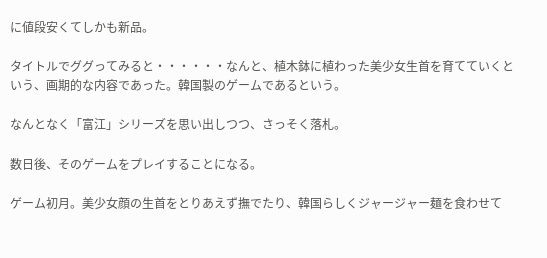に値段安くてしかも新品。

タイトルでググってみると・・・・・・なんと、植木鉢に植わった美少女生首を育てていくという、画期的な内容であった。韓国製のゲームであるという。

なんとなく「富江」シリーズを思い出しつつ、さっそく落札。

数日後、そのゲームをプレイすることになる。

ゲーム初月。美少女顔の生首をとりあえず撫でたり、韓国らしくジャージャー麺を食わせて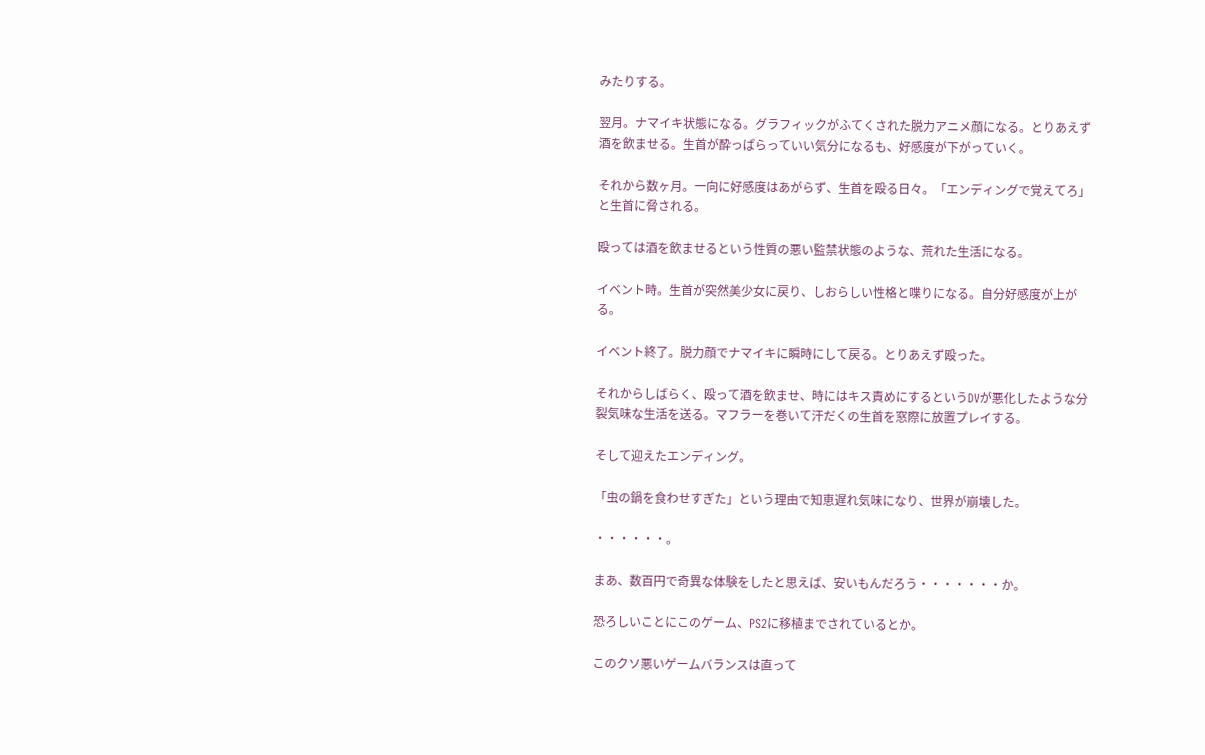みたりする。

翌月。ナマイキ状態になる。グラフィックがふてくされた脱力アニメ顔になる。とりあえず酒を飲ませる。生首が酔っぱらっていい気分になるも、好感度が下がっていく。

それから数ヶ月。一向に好感度はあがらず、生首を殴る日々。「エンディングで覚えてろ」と生首に脅される。

殴っては酒を飲ませるという性質の悪い監禁状態のような、荒れた生活になる。

イベント時。生首が突然美少女に戻り、しおらしい性格と喋りになる。自分好感度が上がる。

イベント終了。脱力顔でナマイキに瞬時にして戻る。とりあえず殴った。

それからしばらく、殴って酒を飲ませ、時にはキス責めにするというDVが悪化したような分裂気味な生活を送る。マフラーを巻いて汗だくの生首を窓際に放置プレイする。

そして迎えたエンディング。

「虫の鍋を食わせすぎた」という理由で知恵遅れ気味になり、世界が崩壊した。

・・・・・・。

まあ、数百円で奇異な体験をしたと思えば、安いもんだろう・・・・・・・か。

恐ろしいことにこのゲーム、PS2に移植までされているとか。

このクソ悪いゲームバランスは直って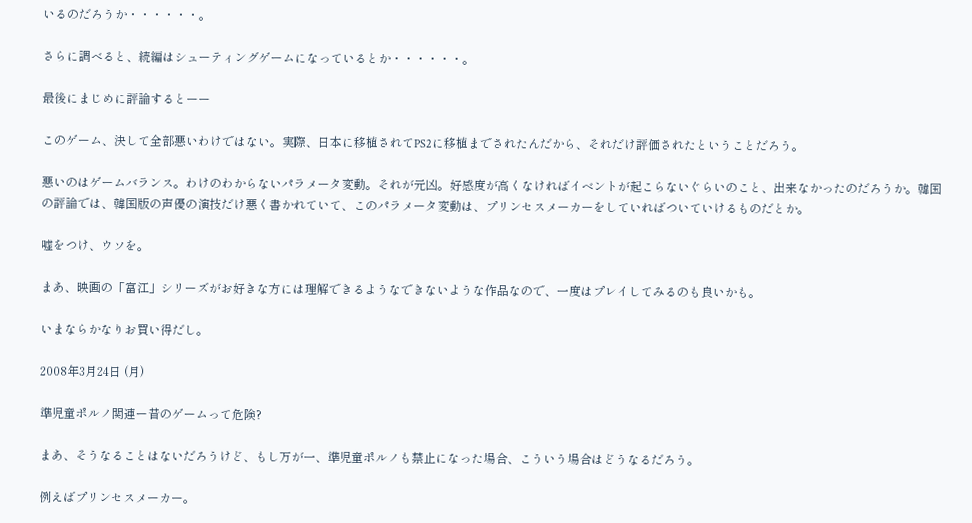いるのだろうか・・・・・・。

さらに調べると、続編はシューティングゲームになっているとか・・・・・・。

最後にまじめに評論するとーー

このゲーム、決して全部悪いわけではない。実際、日本に移植されてPS2に移植までされたんだから、それだけ評価されたということだろう。

悪いのはゲームバランス。わけのわからないパラメータ変動。それが元凶。好感度が高くなければイベントが起こらないぐらいのこと、出来なかったのだろうか。韓国の評論では、韓国版の声優の演技だけ悪く書かれていて、このパラメータ変動は、プリンセスメーカーをしていればついていけるものだとか。

嘘をつけ、ウソを。

まあ、映画の「富江」シリーズがお好きな方には理解できるようなできないような作品なので、一度はプレイしてみるのも良いかも。

いまならかなりお買い得だし。

2008年3月24日 (月)

準児童ポルノ関連ー昔のゲームって危険?

まあ、そうなることはないだろうけど、もし万が一、準児童ポルノも禁止になった場合、こういう場合はどうなるだろう。

例えばプリンセスメーカー。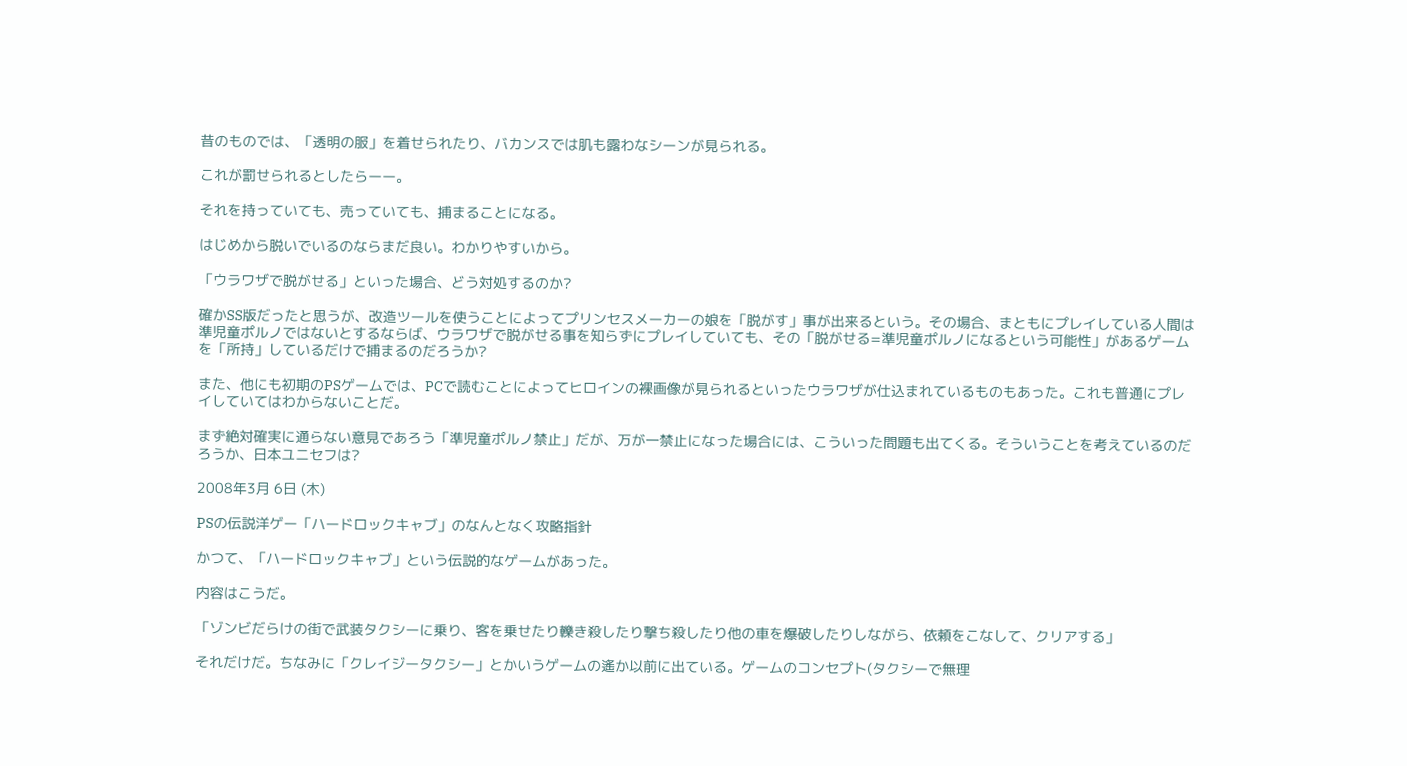昔のものでは、「透明の服」を着せられたり、バカンスでは肌も露わなシーンが見られる。

これが罰せられるとしたらーー。

それを持っていても、売っていても、捕まることになる。

はじめから脱いでいるのならまだ良い。わかりやすいから。

「ウラワザで脱がせる」といった場合、どう対処するのか?

確かSS版だったと思うが、改造ツールを使うことによってプリンセスメーカーの娘を「脱がす」事が出来るという。その場合、まともにプレイしている人間は準児童ポルノではないとするならば、ウラワザで脱がせる事を知らずにプレイしていても、その「脱がせる=準児童ポルノになるという可能性」があるゲームを「所持」しているだけで捕まるのだろうか?

また、他にも初期のPSゲームでは、PCで読むことによってヒロインの裸画像が見られるといったウラワザが仕込まれているものもあった。これも普通にプレイしていてはわからないことだ。

まず絶対確実に通らない意見であろう「準児童ポルノ禁止」だが、万が一禁止になった場合には、こういった問題も出てくる。そういうことを考えているのだろうか、日本ユニセフは?

2008年3月 6日 (木)

PSの伝説洋ゲー「ハードロックキャブ」のなんとなく攻略指針

かつて、「ハードロックキャブ」という伝説的なゲームがあった。

内容はこうだ。

「ゾンビだらけの街で武装タクシーに乗り、客を乗せたり轢き殺したり撃ち殺したり他の車を爆破したりしながら、依頼をこなして、クリアする」

それだけだ。ちなみに「クレイジータクシー」とかいうゲームの遙か以前に出ている。ゲームのコンセプト(タクシーで無理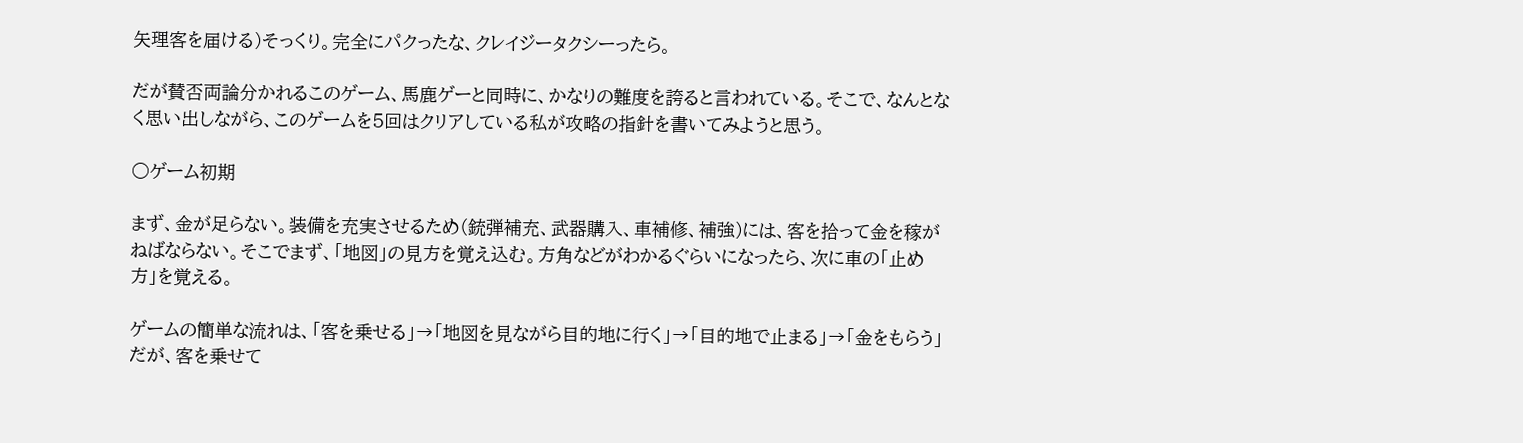矢理客を届ける)そっくり。完全にパクったな、クレイジータクシーったら。

だが賛否両論分かれるこのゲーム、馬鹿ゲーと同時に、かなりの難度を誇ると言われている。そこで、なんとなく思い出しながら、このゲームを5回はクリアしている私が攻略の指針を書いてみようと思う。

○ゲーム初期

まず、金が足らない。装備を充実させるため(銃弾補充、武器購入、車補修、補強)には、客を拾って金を稼がねばならない。そこでまず、「地図」の見方を覚え込む。方角などがわかるぐらいになったら、次に車の「止め方」を覚える。

ゲームの簡単な流れは、「客を乗せる」→「地図を見ながら目的地に行く」→「目的地で止まる」→「金をもらう」だが、客を乗せて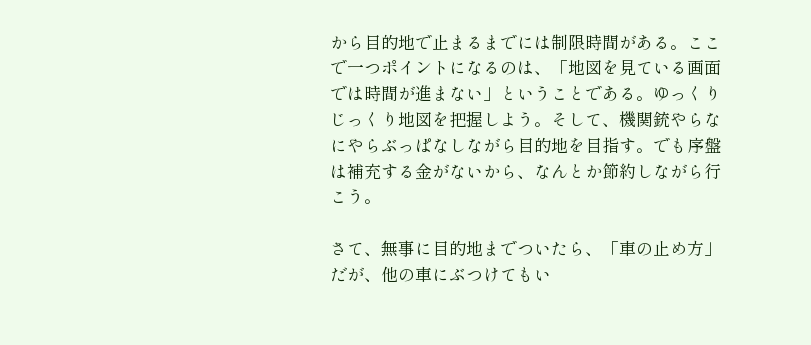から目的地で止まるまでには制限時間がある。ここで一つポイントになるのは、「地図を見ている画面では時間が進まない」ということである。ゆっくりじっくり地図を把握しよう。そして、機関銃やらなにやらぶっぱなしながら目的地を目指す。でも序盤は補充する金がないから、なんとか節約しながら行こう。

さて、無事に目的地までついたら、「車の止め方」だが、他の車にぶつけてもい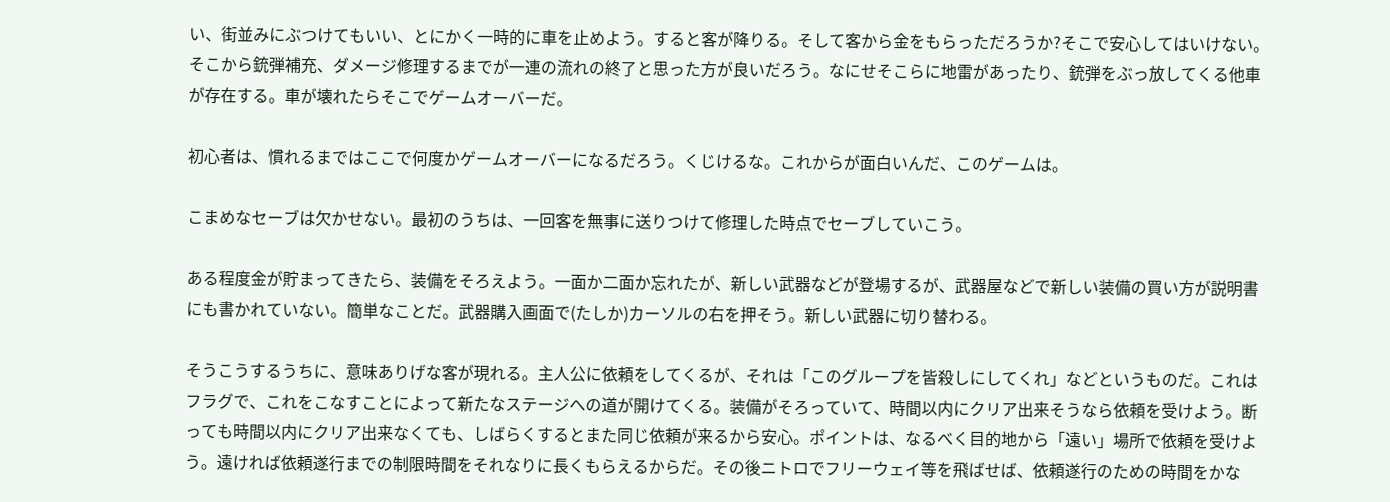い、街並みにぶつけてもいい、とにかく一時的に車を止めよう。すると客が降りる。そして客から金をもらっただろうか?そこで安心してはいけない。そこから銃弾補充、ダメージ修理するまでが一連の流れの終了と思った方が良いだろう。なにせそこらに地雷があったり、銃弾をぶっ放してくる他車が存在する。車が壊れたらそこでゲームオーバーだ。

初心者は、慣れるまではここで何度かゲームオーバーになるだろう。くじけるな。これからが面白いんだ、このゲームは。

こまめなセーブは欠かせない。最初のうちは、一回客を無事に送りつけて修理した時点でセーブしていこう。

ある程度金が貯まってきたら、装備をそろえよう。一面か二面か忘れたが、新しい武器などが登場するが、武器屋などで新しい装備の買い方が説明書にも書かれていない。簡単なことだ。武器購入画面で(たしか)カーソルの右を押そう。新しい武器に切り替わる。

そうこうするうちに、意味ありげな客が現れる。主人公に依頼をしてくるが、それは「このグループを皆殺しにしてくれ」などというものだ。これはフラグで、これをこなすことによって新たなステージへの道が開けてくる。装備がそろっていて、時間以内にクリア出来そうなら依頼を受けよう。断っても時間以内にクリア出来なくても、しばらくするとまた同じ依頼が来るから安心。ポイントは、なるべく目的地から「遠い」場所で依頼を受けよう。遠ければ依頼遂行までの制限時間をそれなりに長くもらえるからだ。その後ニトロでフリーウェイ等を飛ばせば、依頼遂行のための時間をかな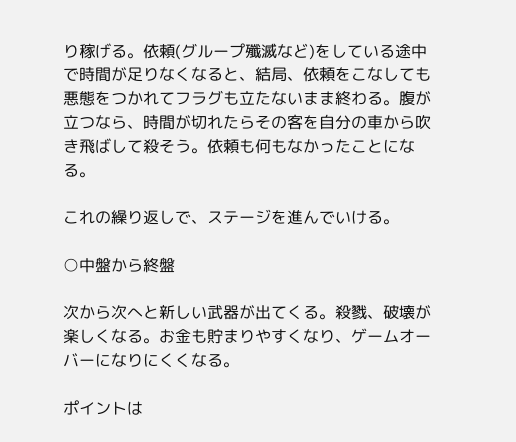り稼げる。依頼(グループ殲滅など)をしている途中で時間が足りなくなると、結局、依頼をこなしても悪態をつかれてフラグも立たないまま終わる。腹が立つなら、時間が切れたらその客を自分の車から吹き飛ばして殺そう。依頼も何もなかったことになる。

これの繰り返しで、ステージを進んでいける。

○中盤から終盤

次から次へと新しい武器が出てくる。殺戮、破壊が楽しくなる。お金も貯まりやすくなり、ゲームオーバーになりにくくなる。

ポイントは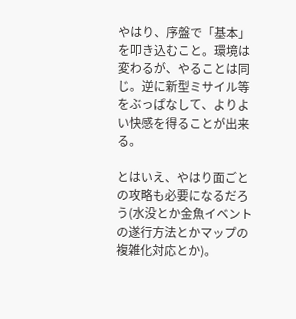やはり、序盤で「基本」を叩き込むこと。環境は変わるが、やることは同じ。逆に新型ミサイル等をぶっぱなして、よりよい快感を得ることが出来る。

とはいえ、やはり面ごとの攻略も必要になるだろう(水没とか金魚イベントの遂行方法とかマップの複雑化対応とか)。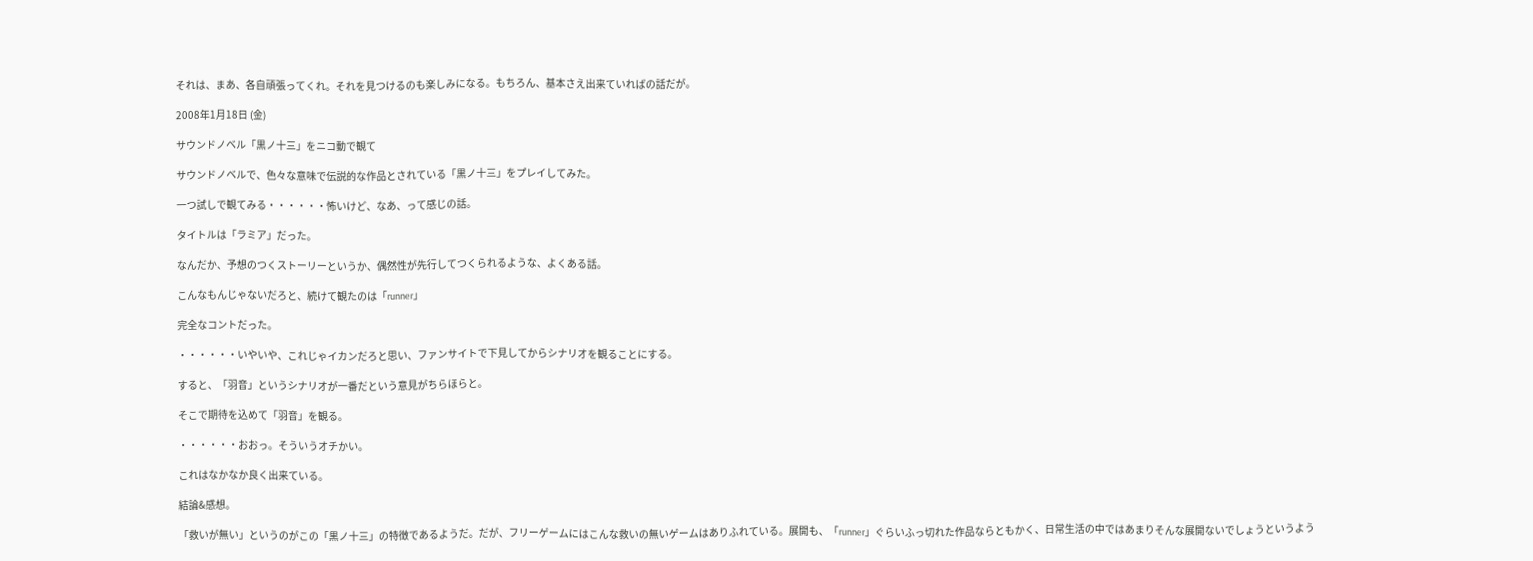それは、まあ、各自頑張ってくれ。それを見つけるのも楽しみになる。もちろん、基本さえ出来ていればの話だが。

2008年1月18日 (金)

サウンドノベル「黒ノ十三」をニコ動で観て

サウンドノベルで、色々な意味で伝説的な作品とされている「黒ノ十三」をプレイしてみた。

一つ試しで観てみる・・・・・・怖いけど、なあ、って感じの話。

タイトルは「ラミア」だった。

なんだか、予想のつくストーリーというか、偶然性が先行してつくられるような、よくある話。

こんなもんじゃないだろと、続けて観たのは「runner」

完全なコントだった。

・・・・・・いやいや、これじゃイカンだろと思い、ファンサイトで下見してからシナリオを観ることにする。

すると、「羽音」というシナリオが一番だという意見がちらほらと。

そこで期待を込めて「羽音」を観る。

・・・・・・おおっ。そういうオチかい。

これはなかなか良く出来ている。

結論&感想。

「救いが無い」というのがこの「黒ノ十三」の特徴であるようだ。だが、フリーゲームにはこんな救いの無いゲームはありふれている。展開も、「runner」ぐらいふっ切れた作品ならともかく、日常生活の中ではあまりそんな展開ないでしょうというよう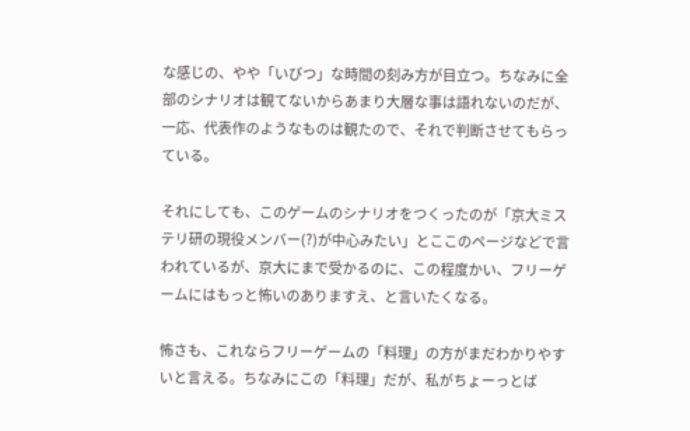な感じの、やや「いびつ」な時間の刻み方が目立つ。ちなみに全部のシナリオは観てないからあまり大層な事は語れないのだが、一応、代表作のようなものは観たので、それで判断させてもらっている。

それにしても、このゲームのシナリオをつくったのが「京大ミステリ研の現役メンバー(?)が中心みたい」とここのページなどで言われているが、京大にまで受かるのに、この程度かい、フリーゲームにはもっと怖いのありますえ、と言いたくなる。

怖さも、これならフリーゲームの「料理」の方がまだわかりやすいと言える。ちなみにこの「料理」だが、私がちょーっとば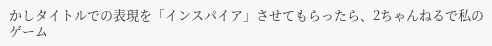かしタイトルでの表現を「インスパイア」させてもらったら、2ちゃんねるで私のゲーム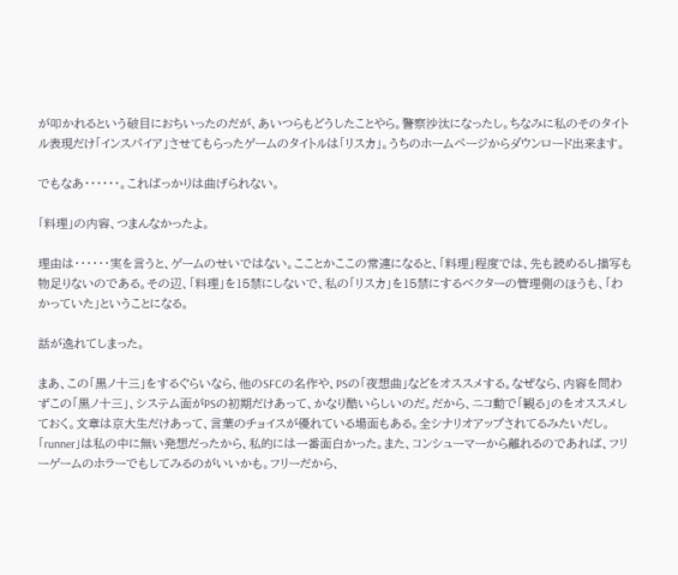が叩かれるという破目におちいったのだが、あいつらもどうしたことやら。警察沙汰になったし。ちなみに私のそのタイトル表現だけ「インスパイア」させてもらったゲームのタイトルは「リスカ」。うちのホームページからダウンロード出来ます。

でもなあ・・・・・・。こればっかりは曲げられない。

「料理」の内容、つまんなかったよ。

理由は・・・・・・実を言うと、ゲームのせいではない。こことかここの常連になると、「料理」程度では、先も読めるし描写も物足りないのである。その辺、「料理」を15禁にしないで、私の「リスカ」を15禁にするベクターの管理側のほうも、「わかっていた」ということになる。

話が逸れてしまった。

まあ、この「黒ノ十三」をするぐらいなら、他のSFCの名作や、PSの「夜想曲」などをオススメする。なぜなら、内容を問わずこの「黒ノ十三」、システム面がPSの初期だけあって、かなり酷いらしいのだ。だから、ニコ動で「観る」のをオススメしておく。文章は京大生だけあって、言葉のチョイスが優れている場面もある。全シナリオアップされてるみたいだし。「runner」は私の中に無い発想だったから、私的には一番面白かった。また、コンシューマーから離れるのであれば、フリーゲームのホラーでもしてみるのがいいかも。フリーだから、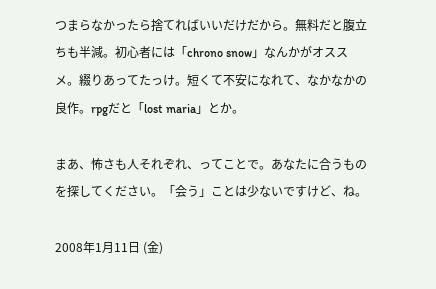つまらなかったら捨てればいいだけだから。無料だと腹立ちも半減。初心者には「chrono snow」なんかがオススメ。綴りあってたっけ。短くて不安になれて、なかなかの良作。rpgだと「lost maria」とか。

まあ、怖さも人それぞれ、ってことで。あなたに合うものを探してください。「会う」ことは少ないですけど、ね。

2008年1月11日 (金)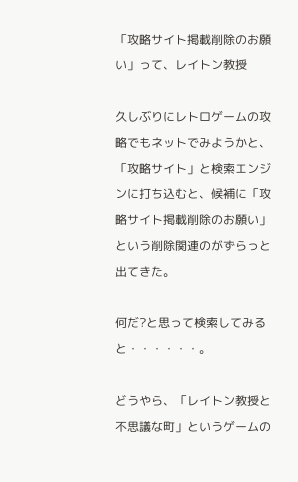「攻略サイト掲載削除のお願い」って、レイトン教授

久しぶりにレトロゲームの攻略でもネットでみようかと、「攻略サイト」と検索エンジンに打ち込むと、候補に「攻略サイト掲載削除のお願い」という削除関連のがずらっと出てきた。

何だ?と思って検索してみると・・・・・・。

どうやら、「レイトン教授と不思議な町」というゲームの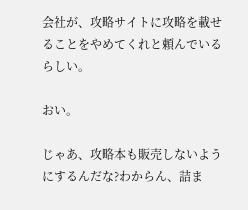会社が、攻略サイトに攻略を載せることをやめてくれと頼んでいるらしい。

おい。

じゃあ、攻略本も販売しないようにするんだな?わからん、詰ま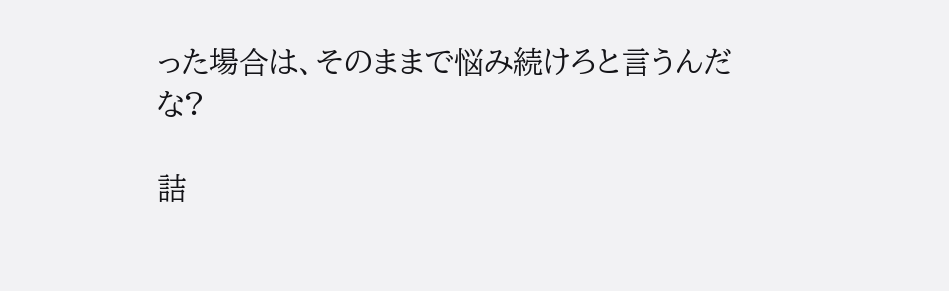った場合は、そのままで悩み続けろと言うんだな?

詰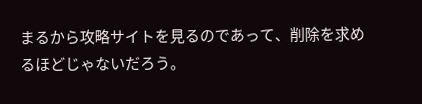まるから攻略サイトを見るのであって、削除を求めるほどじゃないだろう。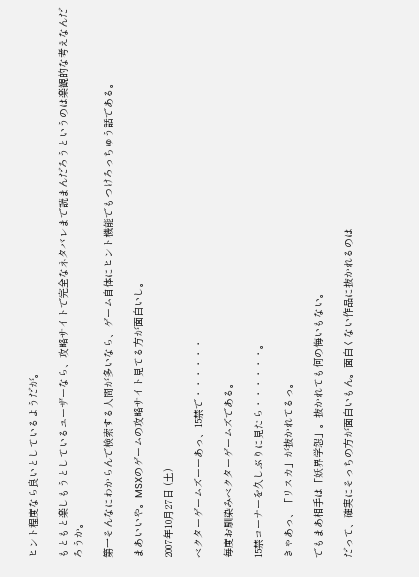ヒント程度なら良いとしているようだが。

もともと楽しもうとしているユーザーなら、攻略サイトで完全なネタバレまで読まんだろうというのは楽観的な考えなんだろうか。

第一そんなにわからんで検索する人間が多いなら、ゲーム自体にヒント機能でもつけろっちゅう話である。

まあいいや。MSXのゲームの攻略サイト見てる方が面白いし。

2007年10月27日 (土)

ベクターゲームズーーあっ、15禁で・・・・・・

毎度お馴染みベクターゲームズである。

15禁コーナーを久しぶりに見たら・・・・・・。

きゃあっ、「リスカ」が抜かれてるっ。

でもまあ相手は「妖界学怨」。抜かれても何の悔いもない。

だって、確実にそっちの方が面白いもん。面白くない作品に抜かれるのは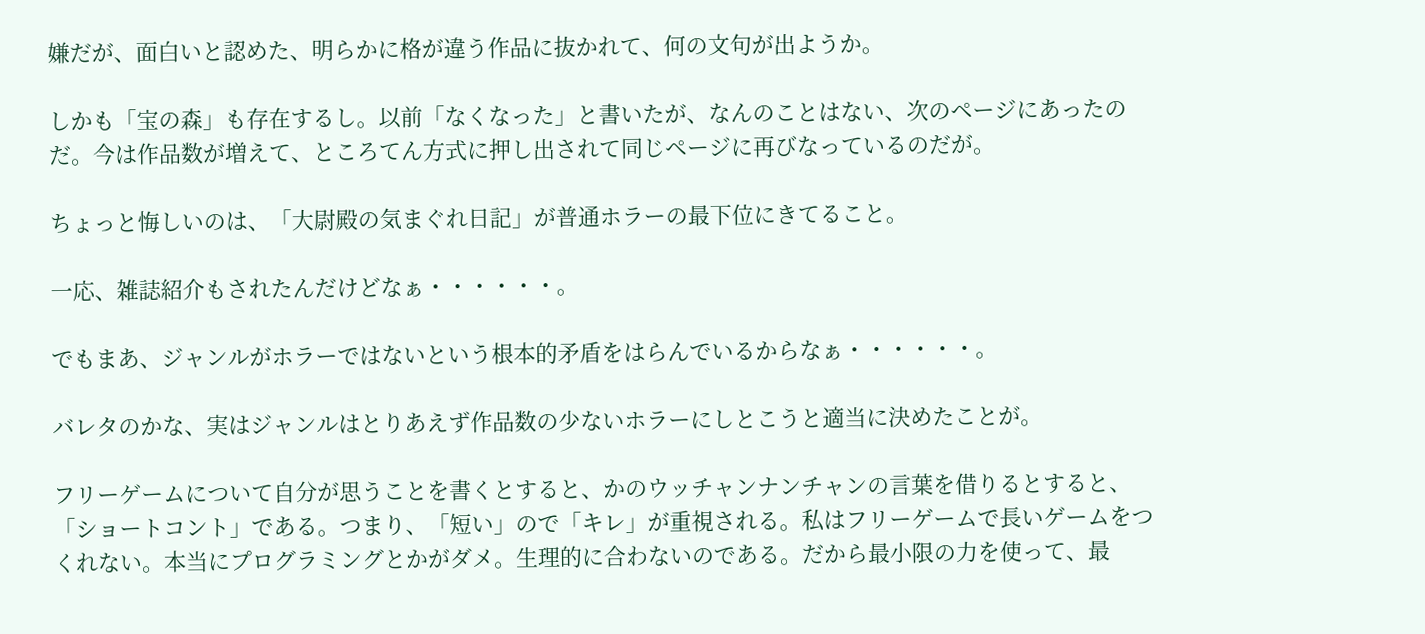嫌だが、面白いと認めた、明らかに格が違う作品に抜かれて、何の文句が出ようか。

しかも「宝の森」も存在するし。以前「なくなった」と書いたが、なんのことはない、次のページにあったのだ。今は作品数が増えて、ところてん方式に押し出されて同じページに再びなっているのだが。

ちょっと悔しいのは、「大尉殿の気まぐれ日記」が普通ホラーの最下位にきてること。

一応、雑誌紹介もされたんだけどなぁ・・・・・・。

でもまあ、ジャンルがホラーではないという根本的矛盾をはらんでいるからなぁ・・・・・・。

バレタのかな、実はジャンルはとりあえず作品数の少ないホラーにしとこうと適当に決めたことが。

フリーゲームについて自分が思うことを書くとすると、かのウッチャンナンチャンの言葉を借りるとすると、「ショートコント」である。つまり、「短い」ので「キレ」が重視される。私はフリーゲームで長いゲームをつくれない。本当にプログラミングとかがダメ。生理的に合わないのである。だから最小限の力を使って、最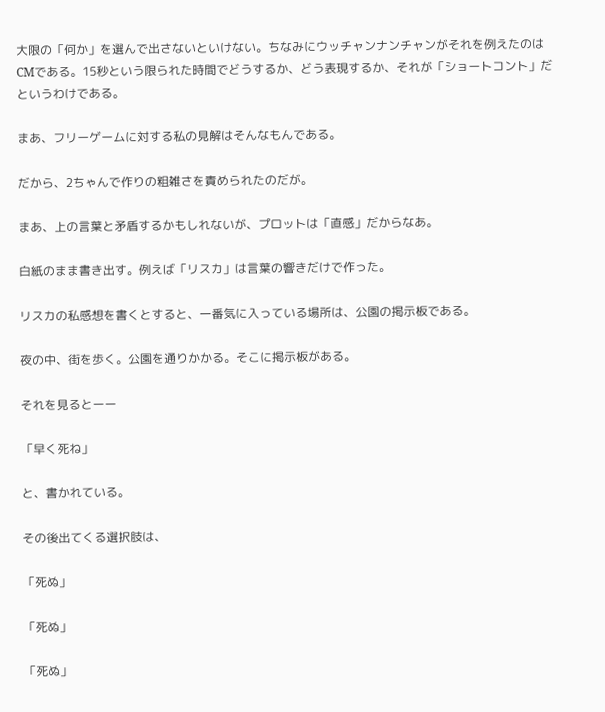大限の「何か」を選んで出さないといけない。ちなみにウッチャンナンチャンがそれを例えたのはCMである。15秒という限られた時間でどうするか、どう表現するか、それが「ショートコント」だというわけである。

まあ、フリーゲームに対する私の見解はそんなもんである。

だから、2ちゃんで作りの粗雑さを責められたのだが。

まあ、上の言葉と矛盾するかもしれないが、プロットは「直感」だからなあ。

白紙のまま書き出す。例えば「リスカ」は言葉の響きだけで作った。

リスカの私感想を書くとすると、一番気に入っている場所は、公園の掲示板である。

夜の中、街を歩く。公園を通りかかる。そこに掲示板がある。

それを見るとーー

「早く死ね」

と、書かれている。

その後出てくる選択肢は、

「死ぬ」

「死ぬ」

「死ぬ」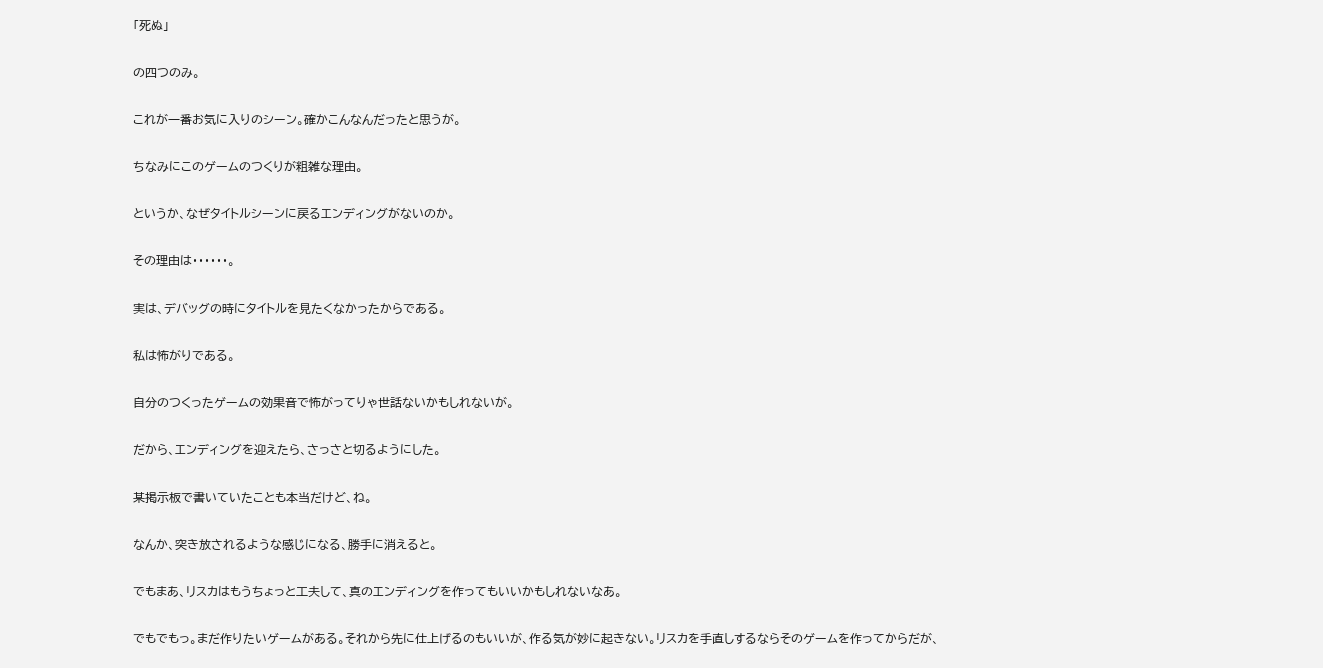「死ぬ」

の四つのみ。

これが一番お気に入りのシーン。確かこんなんだったと思うが。

ちなみにこのゲームのつくりが粗雑な理由。

というか、なぜタイトルシーンに戻るエンディングがないのか。

その理由は・・・・・・。

実は、デバッグの時にタイトルを見たくなかったからである。

私は怖がりである。

自分のつくったゲームの効果音で怖がってりゃ世話ないかもしれないが。

だから、エンディングを迎えたら、さっさと切るようにした。

某掲示板で書いていたことも本当だけど、ね。

なんか、突き放されるような感じになる、勝手に消えると。

でもまあ、リスカはもうちょっと工夫して、真のエンディングを作ってもいいかもしれないなあ。

でもでもっ。まだ作りたいゲームがある。それから先に仕上げるのもいいが、作る気が妙に起きない。リスカを手直しするならそのゲームを作ってからだが、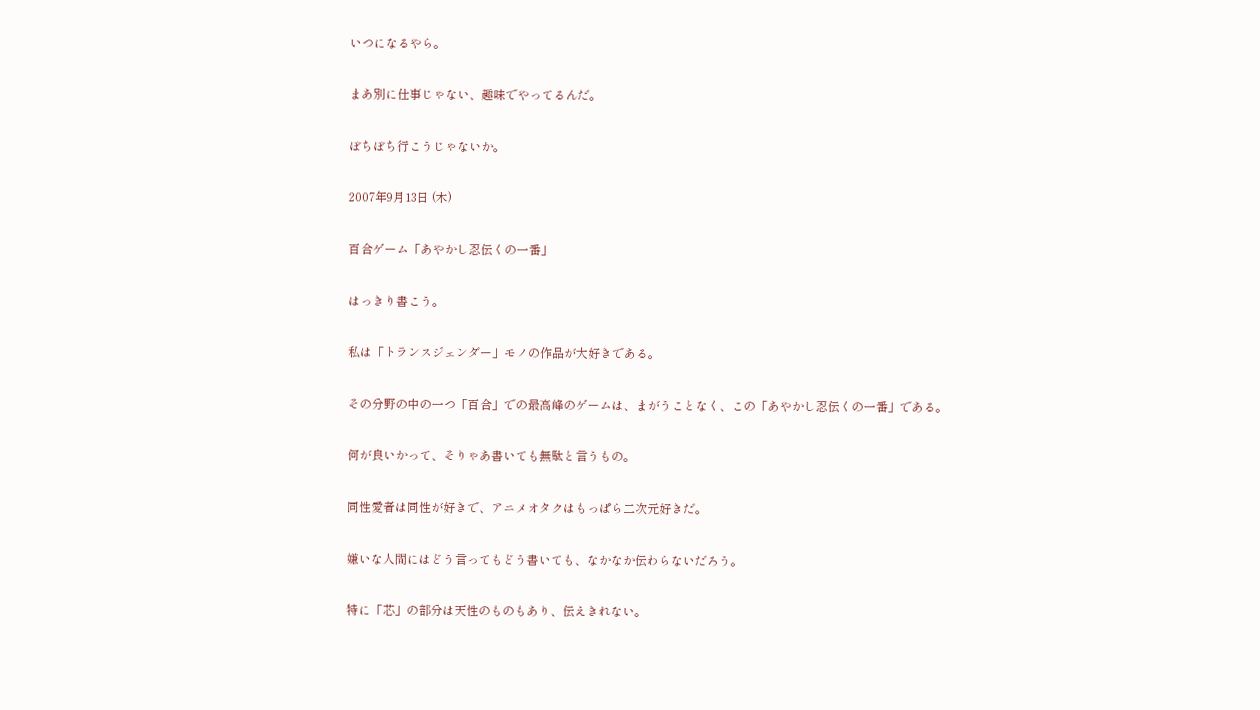いつになるやら。

まあ別に仕事じゃない、趣味でやってるんだ。

ぼちぼち行こうじゃないか。

2007年9月13日 (木)

百合ゲーム「あやかし忍伝くの一番」

はっきり書こう。

私は「トランスジェンダー」モノの作品が大好きである。

その分野の中の一つ「百合」での最高峰のゲームは、まがうことなく、この「あやかし忍伝くの一番」である。

何が良いかって、そりゃあ書いても無駄と言うもの。

同性愛者は同性が好きで、アニメオタクはもっぱら二次元好きだ。

嫌いな人間にはどう言ってもどう書いても、なかなか伝わらないだろう。

特に「芯」の部分は天性のものもあり、伝えきれない。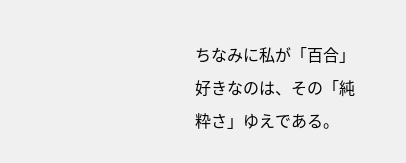ちなみに私が「百合」好きなのは、その「純粋さ」ゆえである。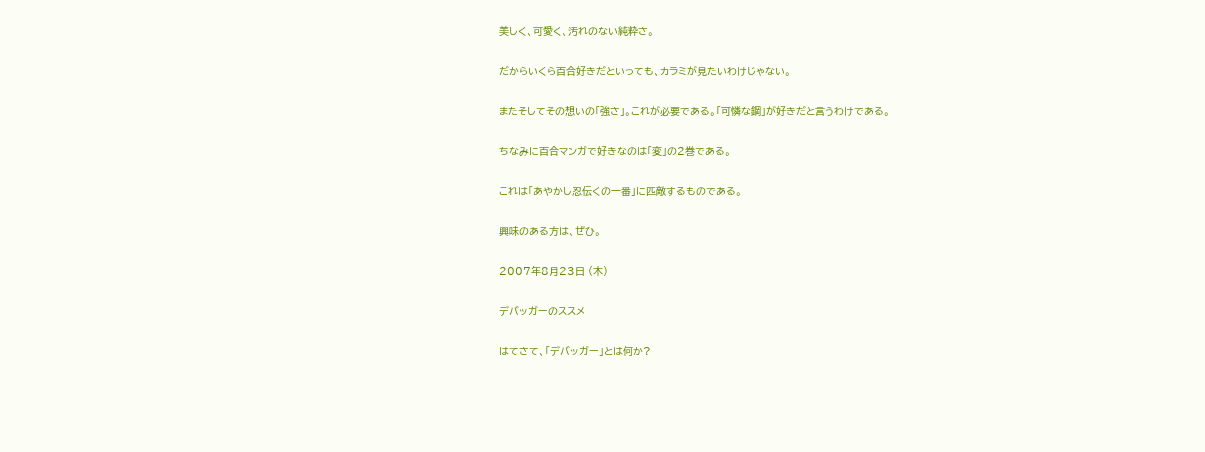美しく、可愛く、汚れのない純粋さ。

だからいくら百合好きだといっても、カラミが見たいわけじゃない。

またそしてその想いの「強さ」。これが必要である。「可憐な鋼」が好きだと言うわけである。

ちなみに百合マンガで好きなのは「変」の2巻である。

これは「あやかし忍伝くの一番」に匹敵するものである。

興味のある方は、ぜひ。

2007年8月23日 (木)

デバッガーのススメ

はてさて、「デバッガー」とは何か?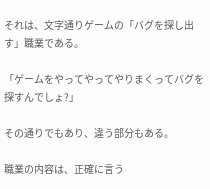それは、文字通りゲームの「バグを探し出す」職業である。

「ゲームをやってやってやりまくってバグを探すんでしょ?」

その通りでもあり、違う部分もある。

職業の内容は、正確に言う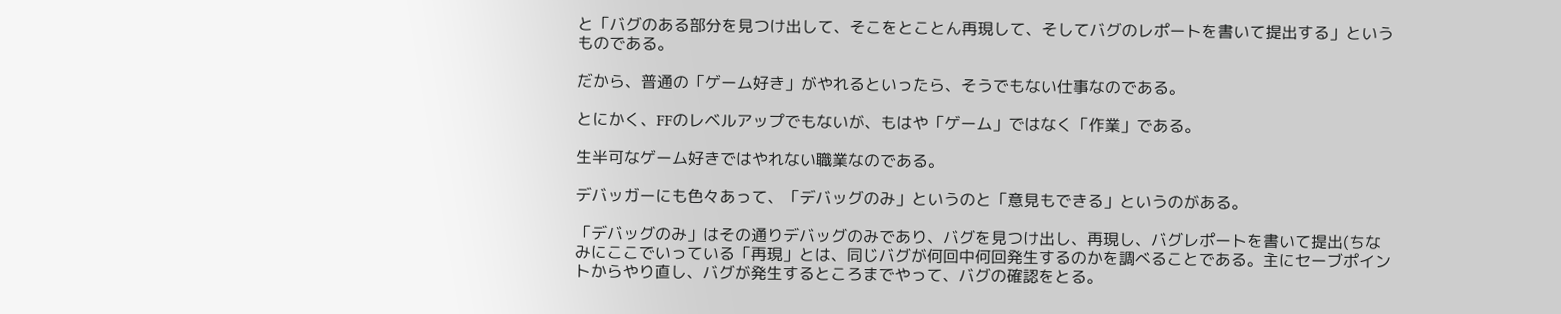と「バグのある部分を見つけ出して、そこをとことん再現して、そしてバグのレポートを書いて提出する」というものである。

だから、普通の「ゲーム好き」がやれるといったら、そうでもない仕事なのである。

とにかく、FFのレベルアップでもないが、もはや「ゲーム」ではなく「作業」である。

生半可なゲーム好きではやれない職業なのである。

デバッガーにも色々あって、「デバッグのみ」というのと「意見もできる」というのがある。

「デバッグのみ」はその通りデバッグのみであり、バグを見つけ出し、再現し、バグレポートを書いて提出(ちなみにここでいっている「再現」とは、同じバグが何回中何回発生するのかを調べることである。主にセーブポイントからやり直し、バグが発生するところまでやって、バグの確認をとる。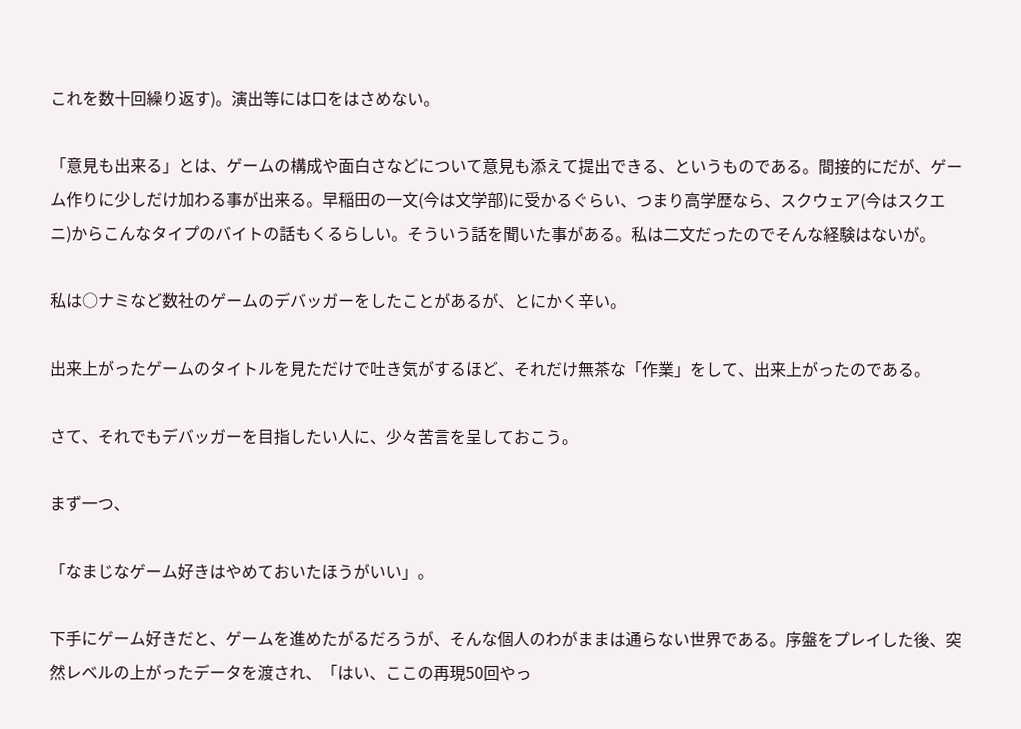これを数十回繰り返す)。演出等には口をはさめない。

「意見も出来る」とは、ゲームの構成や面白さなどについて意見も添えて提出できる、というものである。間接的にだが、ゲーム作りに少しだけ加わる事が出来る。早稲田の一文(今は文学部)に受かるぐらい、つまり高学歴なら、スクウェア(今はスクエニ)からこんなタイプのバイトの話もくるらしい。そういう話を聞いた事がある。私は二文だったのでそんな経験はないが。

私は○ナミなど数社のゲームのデバッガーをしたことがあるが、とにかく辛い。

出来上がったゲームのタイトルを見ただけで吐き気がするほど、それだけ無茶な「作業」をして、出来上がったのである。

さて、それでもデバッガーを目指したい人に、少々苦言を呈しておこう。

まず一つ、

「なまじなゲーム好きはやめておいたほうがいい」。

下手にゲーム好きだと、ゲームを進めたがるだろうが、そんな個人のわがままは通らない世界である。序盤をプレイした後、突然レベルの上がったデータを渡され、「はい、ここの再現50回やっ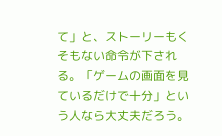て」と、ストーリーもくそもない命令が下される。「ゲームの画面を見ているだけで十分」という人なら大丈夫だろう。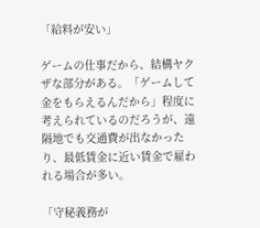「給料が安い」

ゲームの仕事だから、結構ヤクザな部分がある。「ゲームして金をもらえるんだから」程度に考えられているのだろうが、遠隔地でも交通費が出なかったり、最低賃金に近い賃金で雇われる場合が多い。

「守秘義務が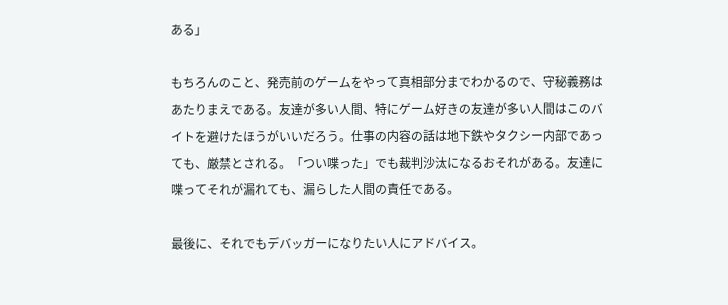ある」

もちろんのこと、発売前のゲームをやって真相部分までわかるので、守秘義務はあたりまえである。友達が多い人間、特にゲーム好きの友達が多い人間はこのバイトを避けたほうがいいだろう。仕事の内容の話は地下鉄やタクシー内部であっても、厳禁とされる。「つい喋った」でも裁判沙汰になるおそれがある。友達に喋ってそれが漏れても、漏らした人間の責任である。

最後に、それでもデバッガーになりたい人にアドバイス。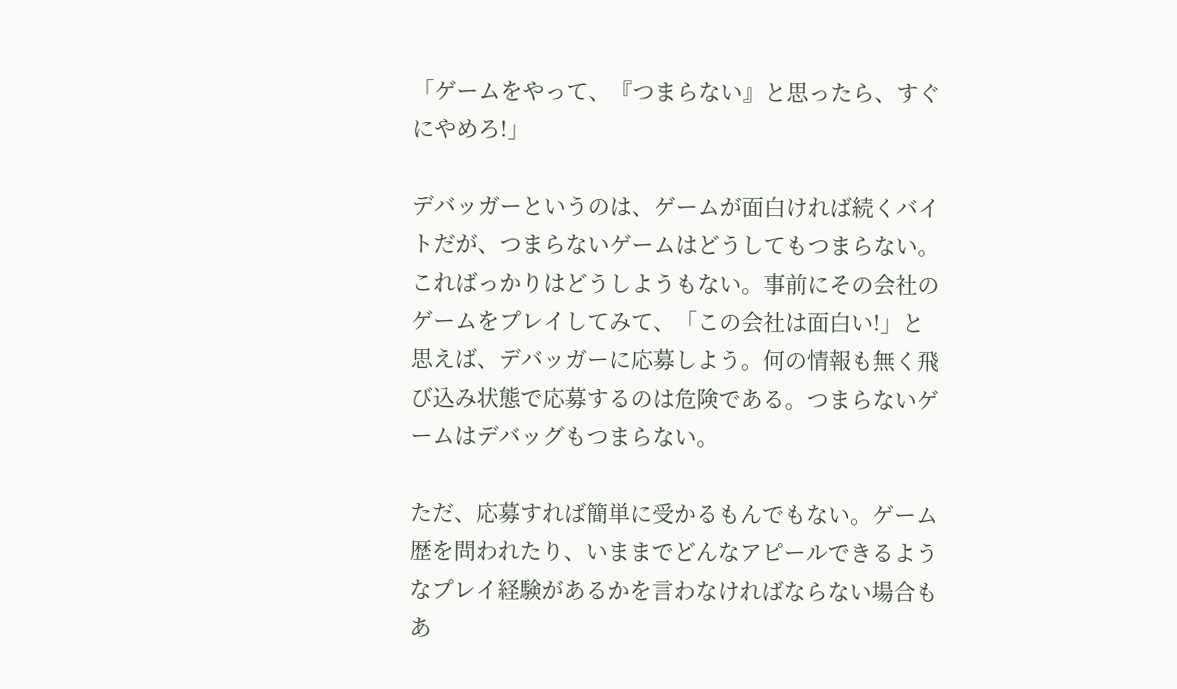「ゲームをやって、『つまらない』と思ったら、すぐにやめろ!」

デバッガーというのは、ゲームが面白ければ続くバイトだが、つまらないゲームはどうしてもつまらない。こればっかりはどうしようもない。事前にその会社のゲームをプレイしてみて、「この会社は面白い!」と思えば、デバッガーに応募しよう。何の情報も無く飛び込み状態で応募するのは危険である。つまらないゲームはデバッグもつまらない。

ただ、応募すれば簡単に受かるもんでもない。ゲーム歴を問われたり、いままでどんなアピールできるようなプレイ経験があるかを言わなければならない場合もあ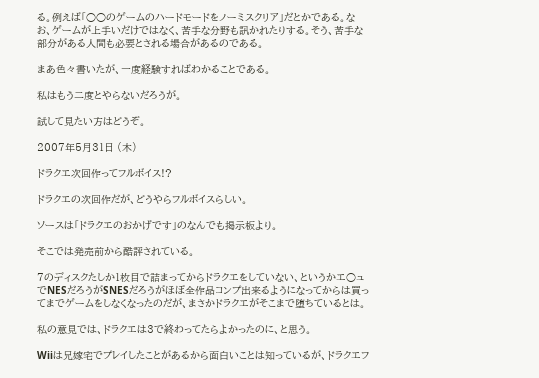る。例えば「○○のゲームのハードモードをノーミスクリア」だとかである。なお、ゲームが上手いだけではなく、苦手な分野も訊かれたりする。そう、苦手な部分がある人間も必要とされる場合があるのである。

まあ色々書いたが、一度経験すればわかることである。

私はもう二度とやらないだろうが。

試して見たい方はどうぞ。

2007年5月31日 (木)

ドラクエ次回作ってフルボイス!?

ドラクエの次回作だが、どうやらフルボイスらしい。

ソースは「ドラクエのおかげです」のなんでも掲示板より。

そこでは発売前から酷評されている。

7のディスクたしか1枚目で詰まってからドラクエをしていない、というかエ○ュでNESだろうがSNESだろうがほぼ全作品コンプ出来るようになってからは買ってまでゲームをしなくなったのだが、まさかドラクエがそこまで堕ちているとは。

私の意見では、ドラクエは3で終わってたらよかったのに、と思う。

Wiiは兄嫁宅でプレイしたことがあるから面白いことは知っているが、ドラクエフ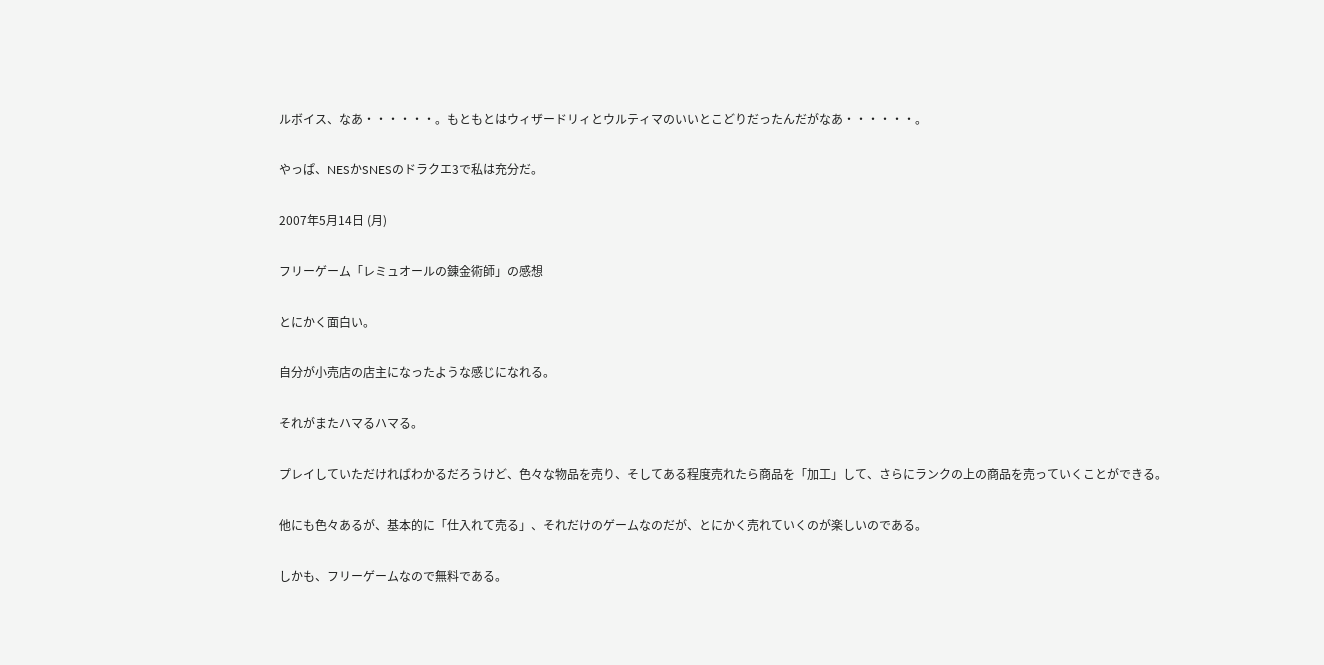ルボイス、なあ・・・・・・。もともとはウィザードリィとウルティマのいいとこどりだったんだがなあ・・・・・・。

やっぱ、NESかSNESのドラクエ3で私は充分だ。

2007年5月14日 (月)

フリーゲーム「レミュオールの錬金術師」の感想

とにかく面白い。

自分が小売店の店主になったような感じになれる。

それがまたハマるハマる。

プレイしていただければわかるだろうけど、色々な物品を売り、そしてある程度売れたら商品を「加工」して、さらにランクの上の商品を売っていくことができる。

他にも色々あるが、基本的に「仕入れて売る」、それだけのゲームなのだが、とにかく売れていくのが楽しいのである。

しかも、フリーゲームなので無料である。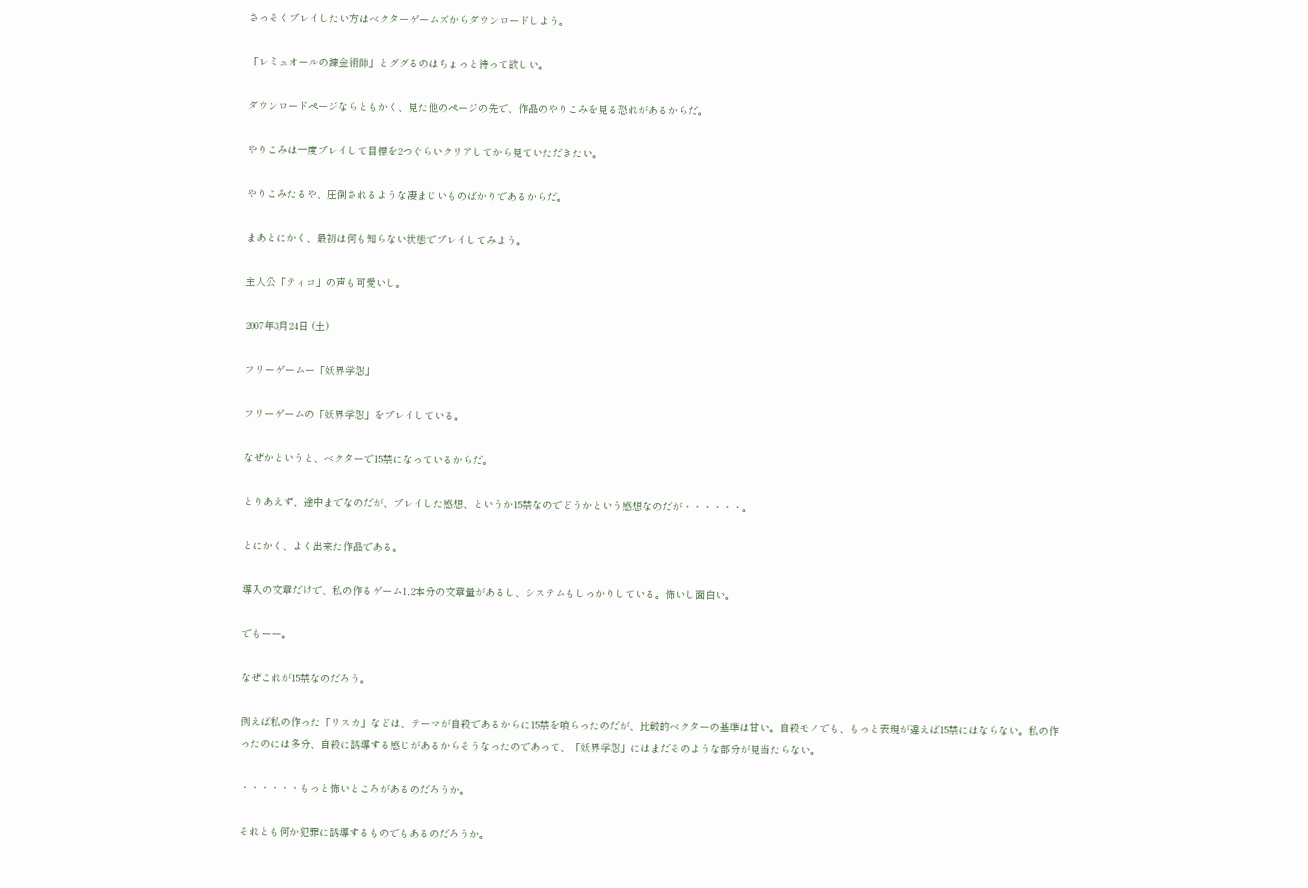さっそくプレイしたい方はベクターゲームズからダウンロードしよう。

「レミュオールの錬金術師」とググるのはちょっと待って欲しい。

ダウンロードページならともかく、見た他のページの先で、作品のやりこみを見る恐れがあるからだ。

やりこみは一度プレイして目標を2つぐらいクリアしてから見ていただきたい。

やりこみたるや、圧倒されるような凄まじいものばかりであるからだ。

まあとにかく、最初は何も知らない状態でプレイしてみよう。

主人公「ティコ」の声も可愛いし。

2007年3月24日 (土)

フリーゲームー「妖界学怨」

フリーゲームの「妖界学怨」をプレイしている。

なぜかというと、ベクターで15禁になっているからだ。

とりあえず、途中までなのだが、プレイした感想、というか15禁なのでどうかという感想なのだが・・・・・・。

とにかく、よく出来た作品である。

導入の文章だけで、私の作るゲーム1,2本分の文章量があるし、システムもしっかりしている。怖いし面白い。

でもーー。

なぜこれが15禁なのだろう。

例えば私の作った「リスカ」などは、テーマが自殺であるからに15禁を喰らったのだが、比較的ベクターの基準は甘い。自殺モノでも、もっと表現が違えば15禁にはならない。私の作ったのには多分、自殺に誘導する感じがあるからそうなったのであって、「妖界学怨」にはまだそのような部分が見当たらない。

・・・・・・もっと怖いところがあるのだろうか。

それとも何か犯罪に誘導するものでもあるのだろうか。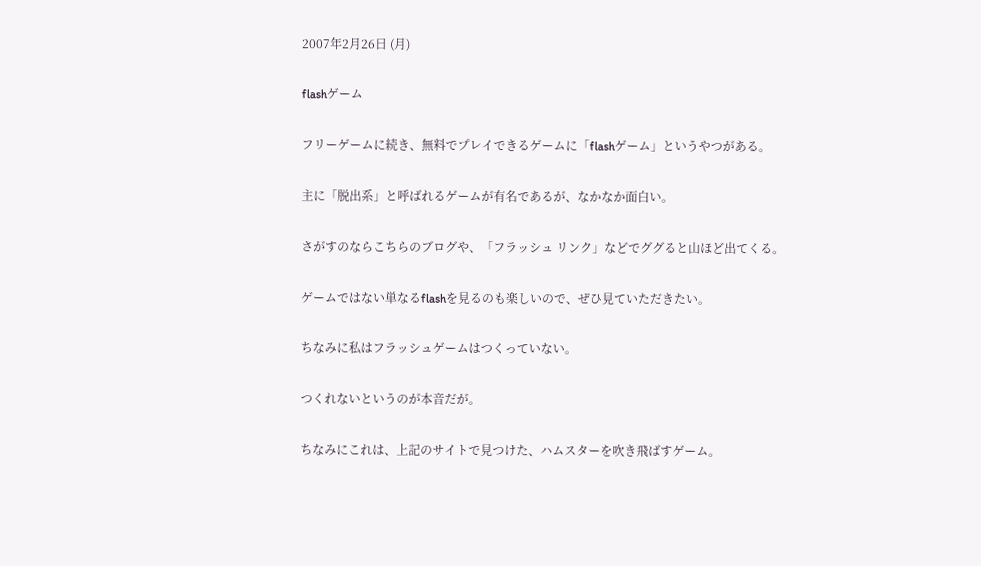2007年2月26日 (月)

flashゲーム

フリーゲームに続き、無料でプレイできるゲームに「flashゲーム」というやつがある。

主に「脱出系」と呼ばれるゲームが有名であるが、なかなか面白い。

さがすのならこちらのブログや、「フラッシュ リンク」などでググると山ほど出てくる。

ゲームではない単なるflashを見るのも楽しいので、ぜひ見ていただきたい。

ちなみに私はフラッシュゲームはつくっていない。

つくれないというのが本音だが。

ちなみにこれは、上記のサイトで見つけた、ハムスターを吹き飛ばすゲーム。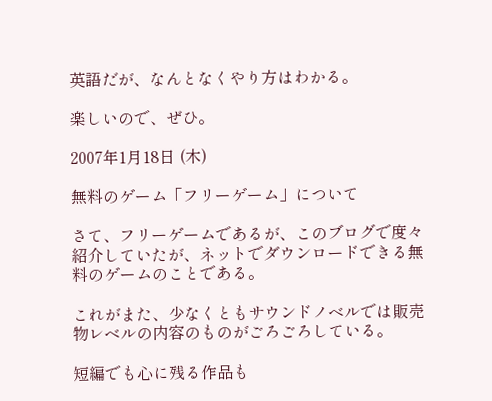英語だが、なんとなくやり方はわかる。

楽しいので、ぜひ。

2007年1月18日 (木)

無料のゲーム「フリーゲーム」について

さて、フリーゲームであるが、このブログで度々紹介していたが、ネットでダウンロードできる無料のゲームのことである。

これがまた、少なくともサウンドノベルでは販売物レベルの内容のものがごろごろしている。

短編でも心に残る作品も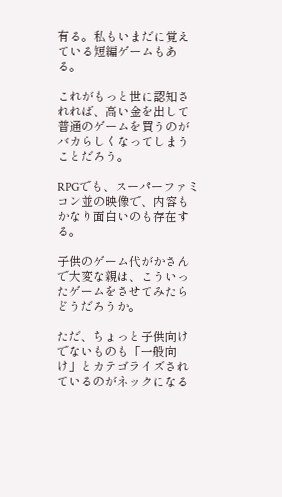有る。私もいまだに覚えている短編ゲームもある。

これがもっと世に認知されれば、高い金を出して普通のゲームを買うのがバカらしくなってしまうことだろう。

RPGでも、スーパーファミコン並の映像で、内容もかなり面白いのも存在する。

子供のゲーム代がかさんで大変な親は、こういったゲームをさせてみたらどうだろうか。

ただ、ちょっと子供向けでないものも「一般向け」とカテゴライズされているのがネックになる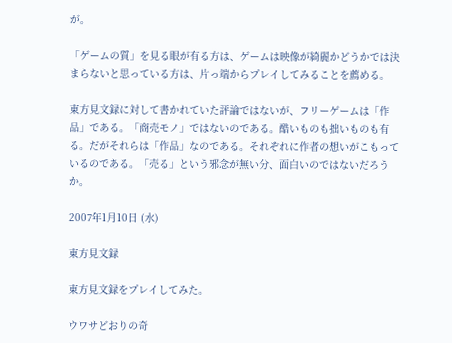が。

「ゲームの質」を見る眼が有る方は、ゲームは映像が綺麗かどうかでは決まらないと思っている方は、片っ端からプレイしてみることを薦める。

東方見文録に対して書かれていた評論ではないが、フリーゲームは「作品」である。「商売モノ」ではないのである。酷いものも拙いものも有る。だがそれらは「作品」なのである。それぞれに作者の想いがこもっているのである。「売る」という邪念が無い分、面白いのではないだろうか。

2007年1月10日 (水)

東方見文録

東方見文録をプレイしてみた。

ウワサどおりの奇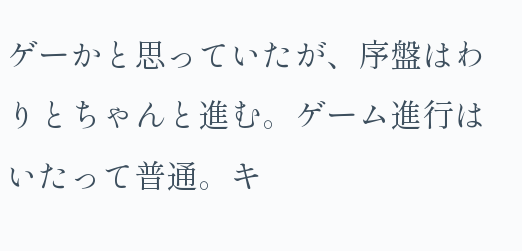ゲーかと思っていたが、序盤はわりとちゃんと進む。ゲーム進行はいたって普通。キ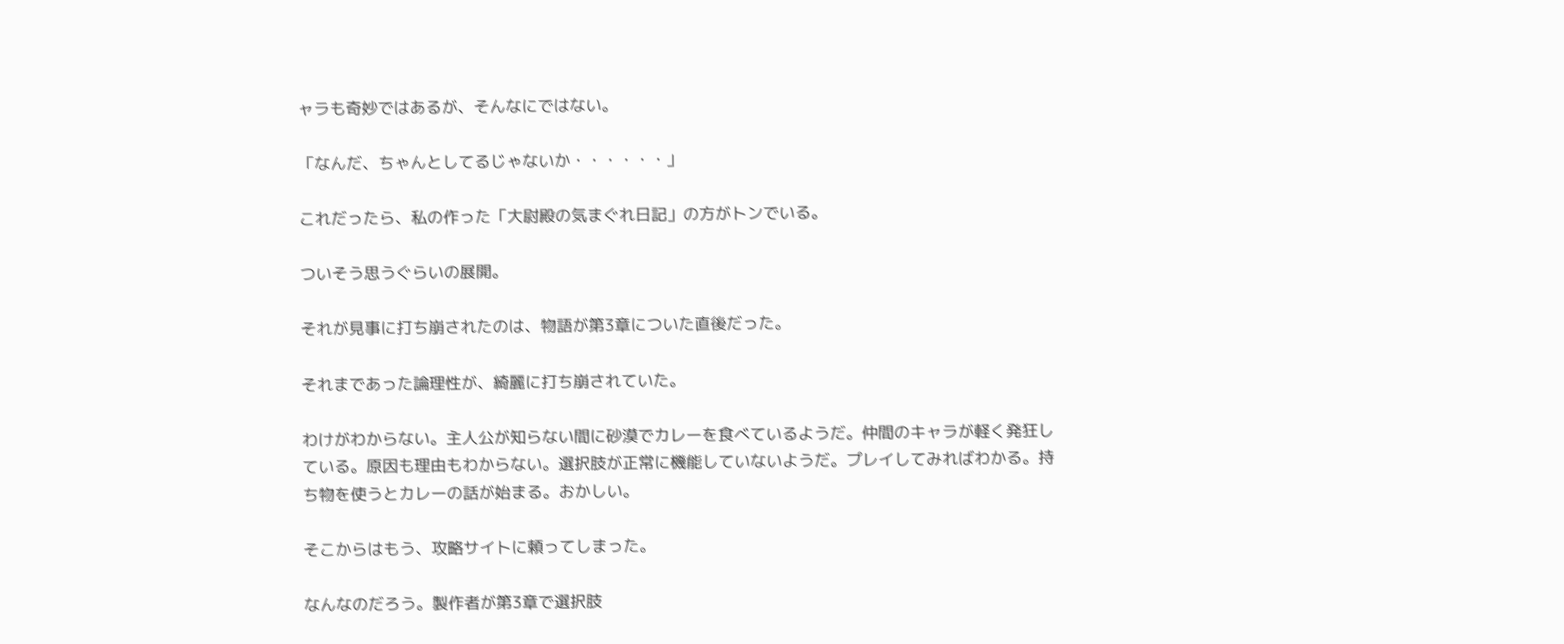ャラも奇妙ではあるが、そんなにではない。

「なんだ、ちゃんとしてるじゃないか・・・・・・」

これだったら、私の作った「大尉殿の気まぐれ日記」の方がトンでいる。

ついそう思うぐらいの展開。

それが見事に打ち崩されたのは、物語が第3章についた直後だった。

それまであった論理性が、綺麗に打ち崩されていた。

わけがわからない。主人公が知らない間に砂漠でカレーを食べているようだ。仲間のキャラが軽く発狂している。原因も理由もわからない。選択肢が正常に機能していないようだ。プレイしてみればわかる。持ち物を使うとカレーの話が始まる。おかしい。

そこからはもう、攻略サイトに頼ってしまった。

なんなのだろう。製作者が第3章で選択肢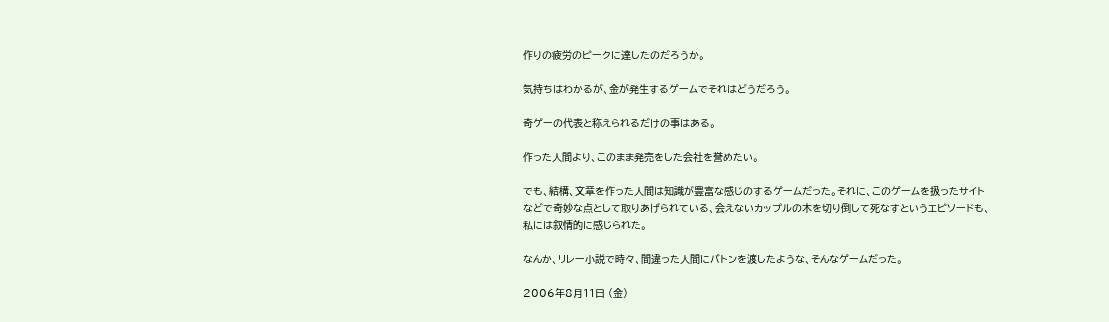作りの疲労のピークに達したのだろうか。

気持ちはわかるが、金が発生するゲームでそれはどうだろう。

奇ゲーの代表と称えられるだけの事はある。

作った人間より、このまま発売をした会社を誉めたい。

でも、結構、文章を作った人間は知識が豊富な感じのするゲームだった。それに、このゲームを扱ったサイトなどで奇妙な点として取りあげられている、会えないカップルの木を切り倒して死なすというエピソードも、私には叙情的に感じられた。

なんか、リレー小説で時々、間違った人間にバトンを渡したような、そんなゲームだった。

2006年8月11日 (金)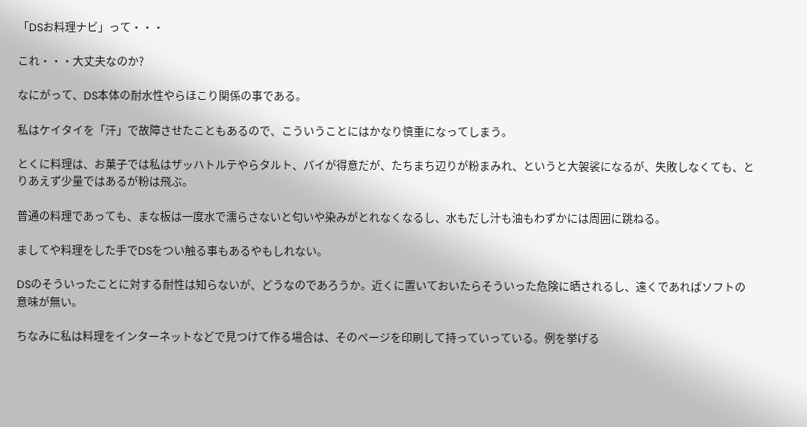「DSお料理ナビ」って・・・

これ・・・大丈夫なのか?

なにがって、DS本体の耐水性やらほこり関係の事である。

私はケイタイを「汗」で故障させたこともあるので、こういうことにはかなり慎重になってしまう。

とくに料理は、お菓子では私はザッハトルテやらタルト、パイが得意だが、たちまち辺りが粉まみれ、というと大袈裟になるが、失敗しなくても、とりあえず少量ではあるが粉は飛ぶ。

普通の料理であっても、まな板は一度水で濡らさないと匂いや染みがとれなくなるし、水もだし汁も油もわずかには周囲に跳ねる。

ましてや料理をした手でDSをつい触る事もあるやもしれない。

DSのそういったことに対する耐性は知らないが、どうなのであろうか。近くに置いておいたらそういった危険に晒されるし、遠くであればソフトの意味が無い。

ちなみに私は料理をインターネットなどで見つけて作る場合は、そのページを印刷して持っていっている。例を挙げる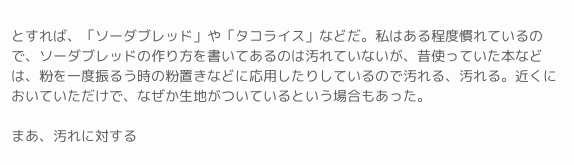とすれば、「ソーダブレッド」や「タコライス」などだ。私はある程度慣れているので、ソーダブレッドの作り方を書いてあるのは汚れていないが、昔使っていた本などは、粉を一度振るう時の粉置きなどに応用したりしているので汚れる、汚れる。近くにおいていただけで、なぜか生地がついているという場合もあった。

まあ、汚れに対する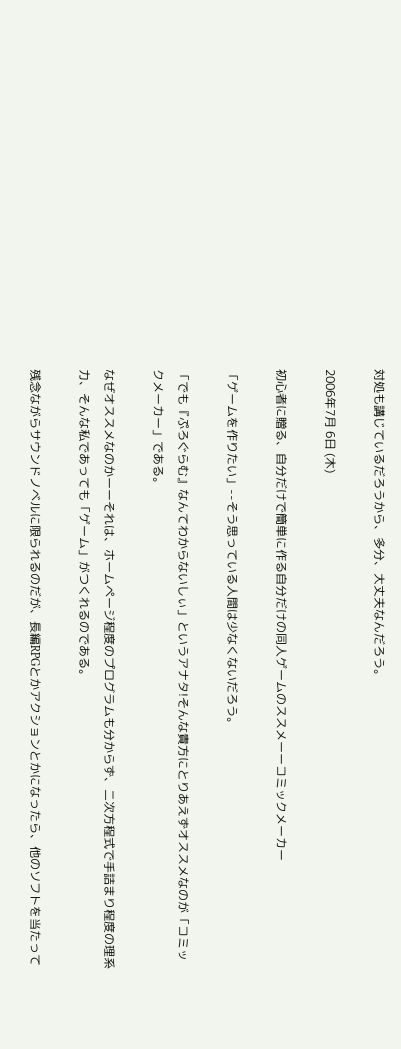対処も講じているだろうから、多分、大丈夫なんだろう。

2006年7月 6日 (木)

初心者に贈る、自分だけで簡単に作る自分だけの同人ゲームのススメーーコミックメーカー

「ゲームを作りたい」--そう思っている人間は少なくないだろう。

「でも『ぷろぐらむ』なんてわからないしぃ」というアナタ!そんな貴方にとりあえずオススメなのが「コミックメーカー」である。

なぜオススメなのかーーそれは、ホームページ程度のプログラムも分からず、二次方程式で手詰まり程度の理系力、そんな私であっても「ゲーム」がつくれるのである。

残念ながらサウンドノベルに限られるのだが、長編RPGとかアクションとかになったら、他のソフトを当たって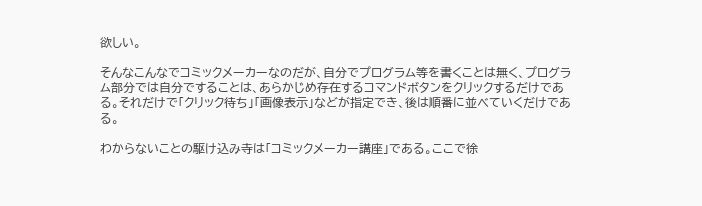欲しい。

そんなこんなでコミックメーカーなのだが、自分でプログラム等を書くことは無く、プログラム部分では自分ですることは、あらかじめ存在するコマンドボタンをクリックするだけである。それだけで「クリック待ち」「画像表示」などが指定でき、後は順番に並べていくだけである。

わからないことの駆け込み寺は「コミックメーカー講座」である。ここで徐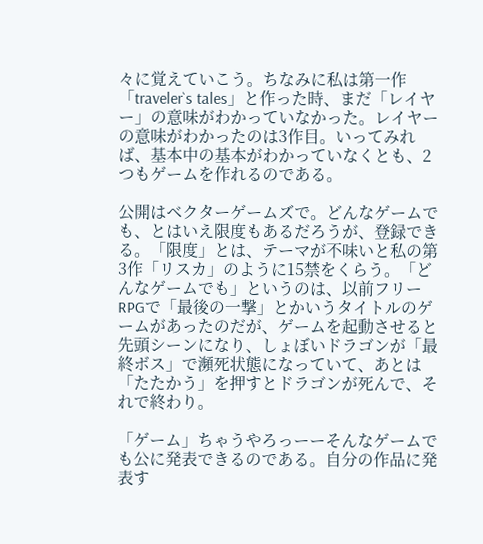々に覚えていこう。ちなみに私は第一作「traveler`s tales」と作った時、まだ「レイヤー」の意味がわかっていなかった。レイヤーの意味がわかったのは3作目。いってみれば、基本中の基本がわかっていなくとも、2つもゲームを作れるのである。

公開はベクターゲームズで。どんなゲームでも、とはいえ限度もあるだろうが、登録できる。「限度」とは、テーマが不味いと私の第3作「リスカ」のように15禁をくらう。「どんなゲームでも」というのは、以前フリーRPGで「最後の一撃」とかいうタイトルのゲームがあったのだが、ゲームを起動させると先頭シーンになり、しょぼいドラゴンが「最終ボス」で瀕死状態になっていて、あとは「たたかう」を押すとドラゴンが死んで、それで終わり。

「ゲーム」ちゃうやろっーーそんなゲームでも公に発表できるのである。自分の作品に発表す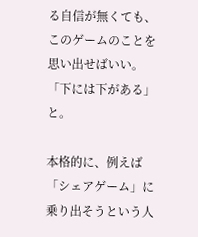る自信が無くても、このゲームのことを思い出せばいい。「下には下がある」と。

本格的に、例えば「シェアゲーム」に乗り出そうという人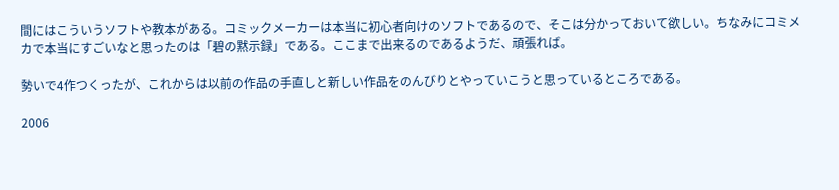間にはこういうソフトや教本がある。コミックメーカーは本当に初心者向けのソフトであるので、そこは分かっておいて欲しい。ちなみにコミメカで本当にすごいなと思ったのは「碧の黙示録」である。ここまで出来るのであるようだ、頑張れば。

勢いで4作つくったが、これからは以前の作品の手直しと新しい作品をのんびりとやっていこうと思っているところである。

2006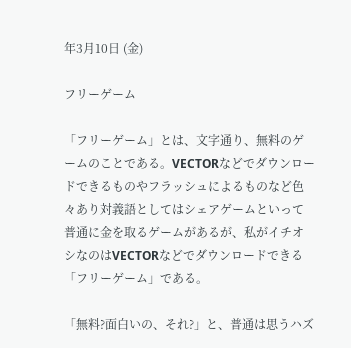年3月10日 (金)

フリーゲーム

「フリーゲーム」とは、文字通り、無料のゲームのことである。VECTORなどでダウンロードできるものやフラッシュによるものなど色々あり対義語としてはシェアゲームといって普通に金を取るゲームがあるが、私がイチオシなのはVECTORなどでダウンロードできる「フリーゲーム」である。

「無料?面白いの、それ?」と、普通は思うハズ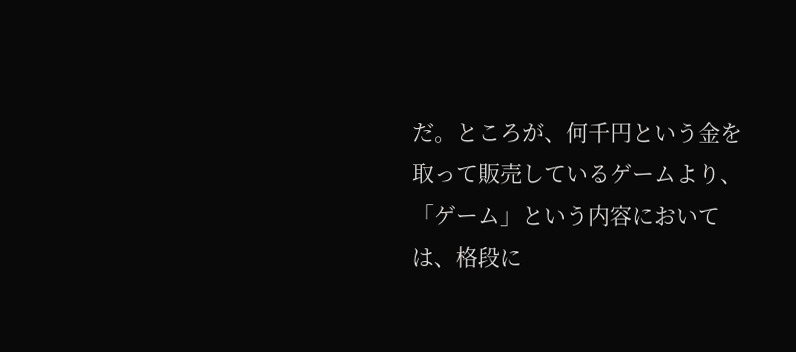だ。ところが、何千円という金を取って販売しているゲームより、「ゲーム」という内容においては、格段に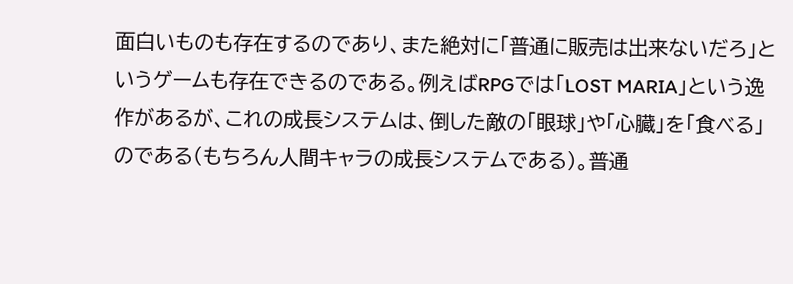面白いものも存在するのであり、また絶対に「普通に販売は出来ないだろ」というゲームも存在できるのである。例えばRPGでは「LOST MARIA」という逸作があるが、これの成長システムは、倒した敵の「眼球」や「心臓」を「食べる」のである(もちろん人間キャラの成長システムである)。普通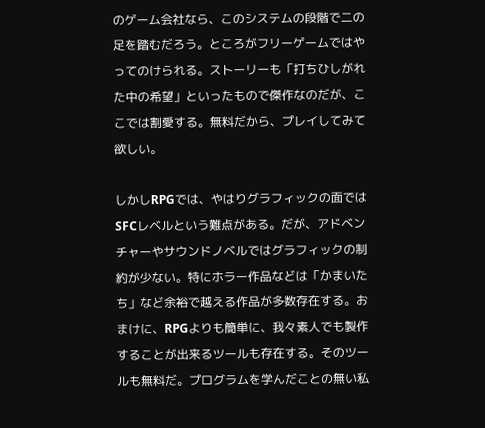のゲーム会社なら、このシステムの段階で二の足を踏むだろう。ところがフリーゲームではやってのけられる。ストーリーも「打ちひしがれた中の希望」といったもので傑作なのだが、ここでは割愛する。無料だから、プレイしてみて欲しい。

しかしRPGでは、やはりグラフィックの面ではSFCレベルという難点がある。だが、アドベンチャーやサウンドノベルではグラフィックの制約が少ない。特にホラー作品などは「かまいたち」など余裕で越える作品が多数存在する。おまけに、RPGよりも簡単に、我々素人でも製作することが出来るツールも存在する。そのツールも無料だ。プログラムを学んだことの無い私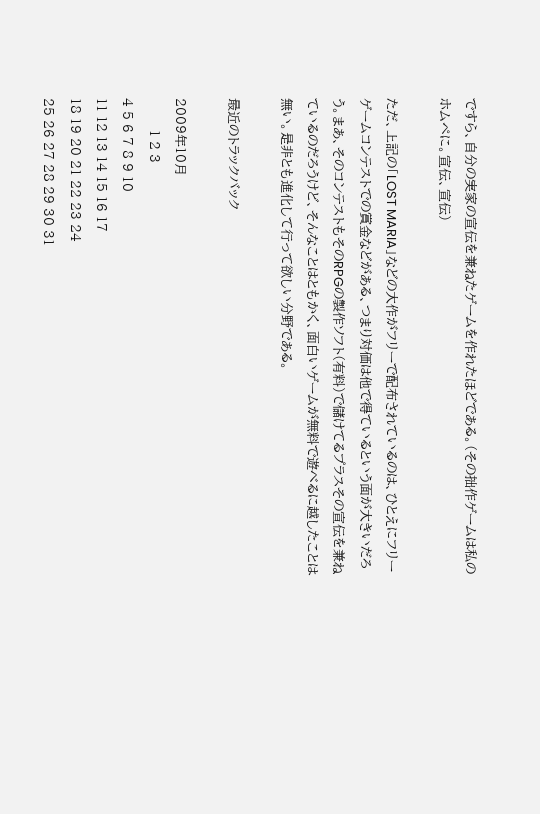ですら、自分の実家の宣伝を兼ねたゲームを作れたほどである。(その拙作ゲームは私のホムペに。宣伝、宣伝)

ただ、上記の「LOST MARIA」などの大作がフリーで配布されているのは、ひとえにフリーゲームコンテストでの賞金などがある、つまり対価は他で得ているという面が大きいだろう。まあ、そのコンテストもそのRPGの製作ソフト(有料)で儲けてるプラスその宣伝を兼ねているのだろうけど、そんなことはともかく、面白いゲームが無料で遊べるに越したことは無い。是非とも進化して行って欲しい分野である。

最近のトラックバック

2009年10月
        1 2 3
4 5 6 7 8 9 10
11 12 13 14 15 16 17
18 19 20 21 22 23 24
25 26 27 28 29 30 31